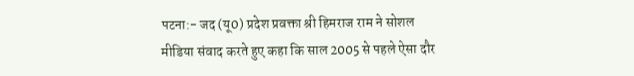पटना:- जद (यू0) प्रदेश प्रवक्ता श्री हिमराज राम ने सोशल मीडिया संवाद करते हुए कहा कि साल 2005 से पहले ऐसा दौर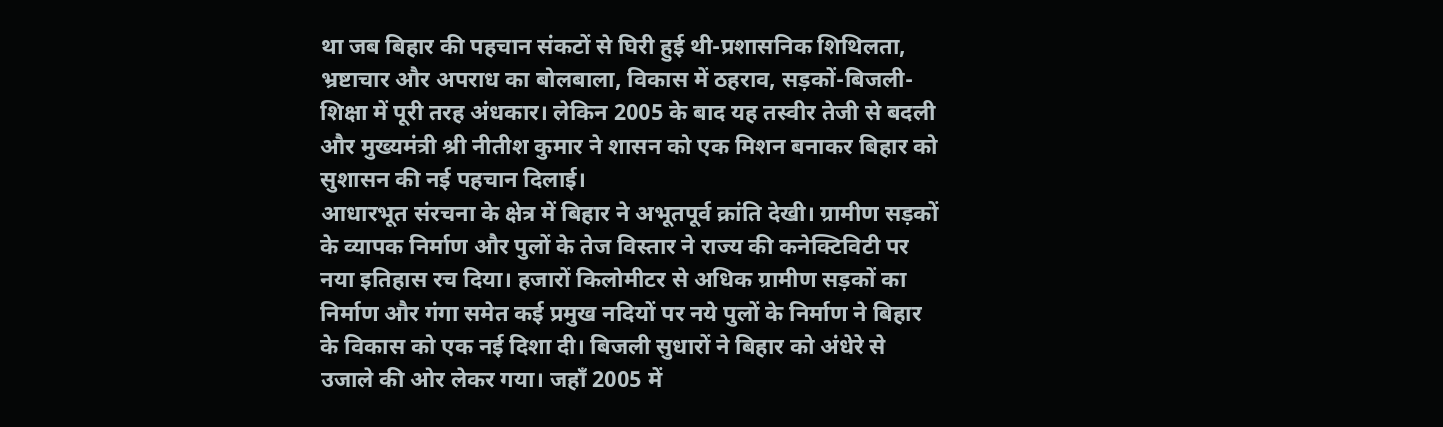था जब बिहार की पहचान संकटों से घिरी हुई थी-प्रशासनिक शिथिलता, भ्रष्टाचार और अपराध का बोलबाला, विकास में ठहराव, सड़कों-बिजली-शिक्षा में पूरी तरह अंधकार। लेकिन 2005 के बाद यह तस्वीर तेजी से बदली और मुख्यमंत्री श्री नीतीश कुमार ने शासन को एक मिशन बनाकर बिहार को सुशासन की नई पहचान दिलाई।
आधारभूत संरचना के क्षेत्र में बिहार ने अभूतपूर्व क्रांति देखी। ग्रामीण सड़कों के व्यापक निर्माण और पुलों के तेज विस्तार ने राज्य की कनेक्टिविटी पर नया इतिहास रच दिया। हजारों किलोमीटर से अधिक ग्रामीण सड़कों का निर्माण और गंगा समेत कई प्रमुख नदियों पर नये पुलों के निर्माण ने बिहार के विकास को एक नई दिशा दी। बिजली सुधारों ने बिहार को अंधेरे से उजाले की ओर लेकर गया। जहाँ 2005 में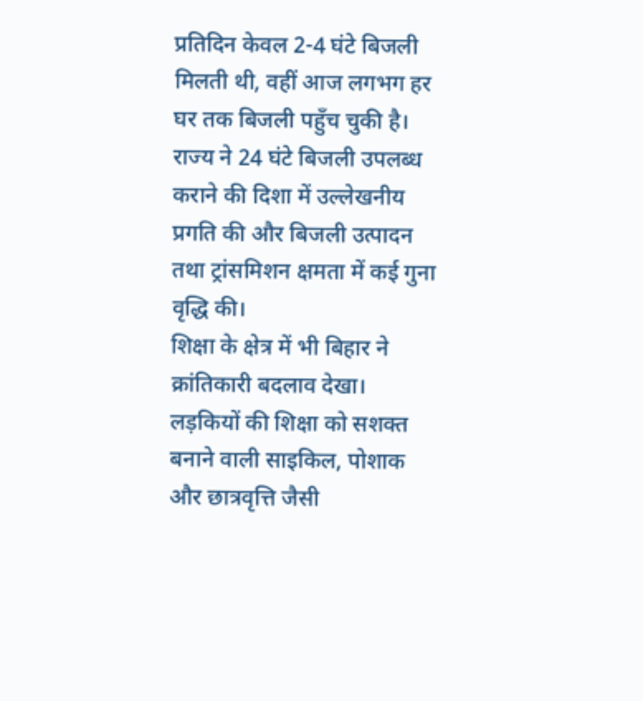प्रतिदिन केवल 2-4 घंटे बिजली मिलती थी, वहीं आज लगभग हर घर तक बिजली पहुँच चुकी है। राज्य ने 24 घंटे बिजली उपलब्ध कराने की दिशा में उल्लेखनीय प्रगति की और बिजली उत्पादन तथा ट्रांसमिशन क्षमता में कई गुना वृद्धि की।
शिक्षा के क्षेत्र में भी बिहार ने क्रांतिकारी बदलाव देखा। लड़कियों की शिक्षा को सशक्त बनाने वाली साइकिल, पोशाक और छात्रवृत्ति जैसी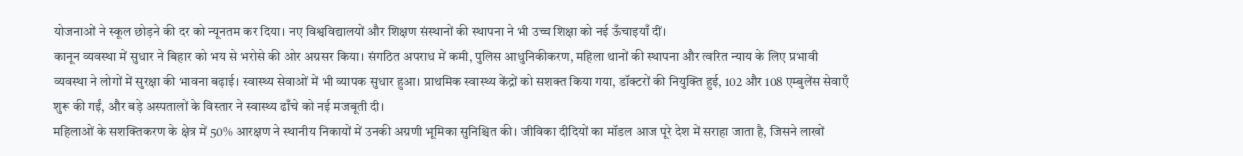योजनाओं ने स्कूल छोड़ने की दर को न्यूनतम कर दिया। नए विश्वविद्यालयों और शिक्षण संस्थानों की स्थापना ने भी उच्च शिक्षा को नई ऊँचाइयाँ दीं।
कानून व्यवस्था में सुधार ने बिहार को भय से भरोसे की ओर अग्रसर किया। संगठित अपराध में कमी, पुलिस आधुनिकीकरण, महिला थानों की स्थापना और त्वरित न्याय के लिए प्रभावी व्यवस्था ने लोगों में सुरक्षा की भावना बढ़ाई। स्वास्थ्य सेवाओं में भी व्यापक सुधार हुआ। प्राथमिक स्वास्थ्य केंद्रों को सशक्त किया गया, डॉक्टरों की नियुक्ति हुई, 102 और 108 एम्बुलेंस सेवाएँ शुरू की गईं, और बड़े अस्पतालों के विस्तार ने स्वास्थ्य ढाँचे को नई मजबूती दी।
महिलाओं के सशक्तिकरण के क्षेत्र में 50% आरक्षण ने स्थानीय निकायों में उनकी अग्रणी भूमिका सुनिश्चित की। जीविका दीदियों का मॉडल आज पूरे देश में सराहा जाता है, जिसने लाखों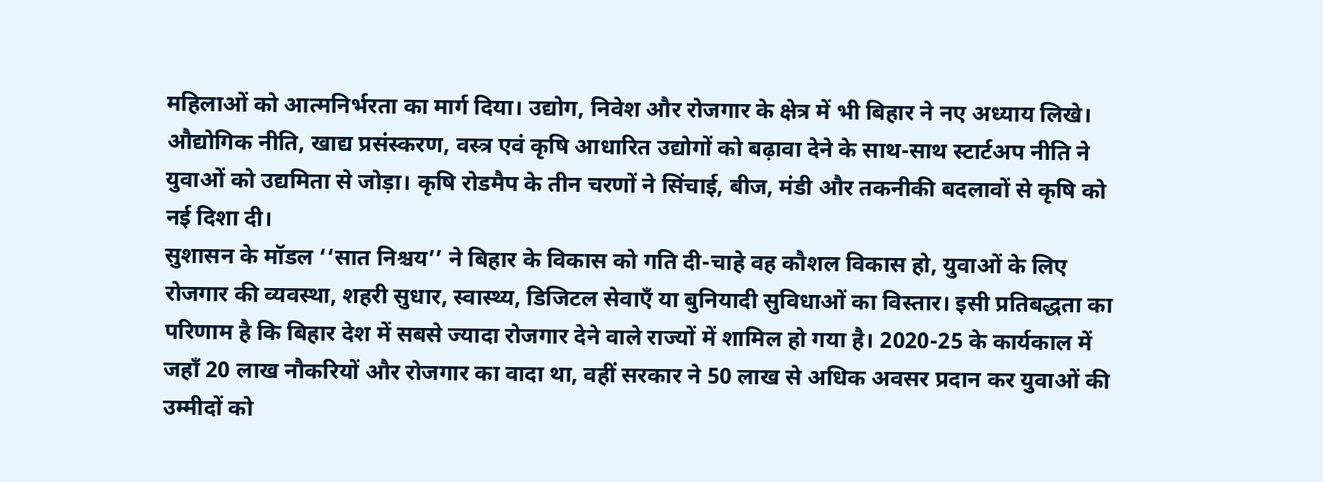महिलाओं को आत्मनिर्भरता का मार्ग दिया। उद्योग, निवेश और रोजगार के क्षेत्र में भी बिहार ने नए अध्याय लिखे। औद्योगिक नीति, खाद्य प्रसंस्करण, वस्त्र एवं कृषि आधारित उद्योगों को बढ़ावा देने के साथ-साथ स्टार्टअप नीति ने युवाओं को उद्यमिता से जोड़ा। कृषि रोडमैप के तीन चरणों ने सिंचाई, बीज, मंडी और तकनीकी बदलावों से कृषि को नई दिशा दी।
सुशासन के मॉडल ‘‘सात निश्चय’’ ने बिहार के विकास को गति दी-चाहे वह कौशल विकास हो, युवाओं के लिए रोजगार की व्यवस्था, शहरी सुधार, स्वास्थ्य, डिजिटल सेवाएँ या बुनियादी सुविधाओं का विस्तार। इसी प्रतिबद्धता का परिणाम है कि बिहार देश में सबसे ज्यादा रोजगार देने वाले राज्यों में शामिल हो गया है। 2020-25 के कार्यकाल में जहाँ 20 लाख नौकरियों और रोजगार का वादा था, वहीं सरकार ने 50 लाख से अधिक अवसर प्रदान कर युवाओं की उम्मीदों को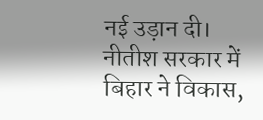नई उड़ान दी।
नीतीश सरकार में बिहार ने विकास,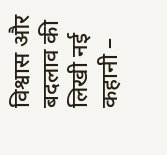विश्वास और बदलाव की लिखी नई कहानी –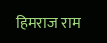हिमराज राम